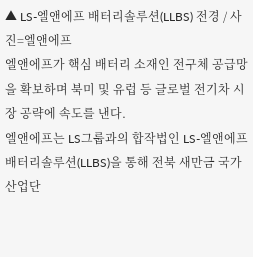▲ LS-엘앤에프 배터리솔루션(LLBS) 전경 / 사진=엘앤에프
엘앤에프가 핵심 배터리 소재인 전구체 공급망을 확보하며 북미 및 유럽 등 글로벌 전기차 시장 공략에 속도를 낸다.
엘앤에프는 LS그룹과의 합작법인 LS-엘앤에프 배터리솔루션(LLBS)을 통해 전북 새만금 국가산업단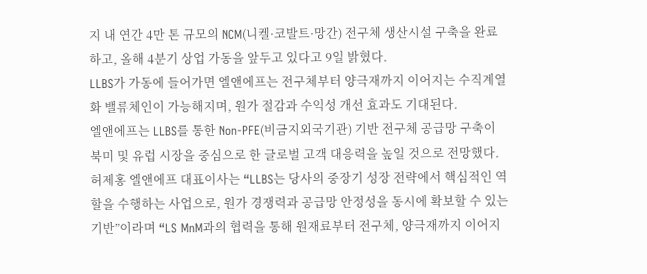지 내 연간 4만 톤 규모의 NCM(니켈·코발트·망간) 전구체 생산시설 구축을 완료하고, 올해 4분기 상업 가동을 앞두고 있다고 9일 밝혔다.
LLBS가 가동에 들어가면 엘앤에프는 전구체부터 양극재까지 이어지는 수직계열화 밸류체인이 가능해지며, 원가 절감과 수익성 개선 효과도 기대된다.
엘앤에프는 LLBS를 통한 Non-PFE(비금지외국기관) 기반 전구체 공급망 구축이 북미 및 유럽 시장을 중심으로 한 글로벌 고객 대응력을 높일 것으로 전망했다.
허제홍 엘앤에프 대표이사는 “LLBS는 당사의 중장기 성장 전략에서 핵심적인 역할을 수행하는 사업으로, 원가 경쟁력과 공급망 안정성을 동시에 확보할 수 있는 기반”이라며 “LS MnM과의 협력을 통해 원재료부터 전구체, 양극재까지 이어지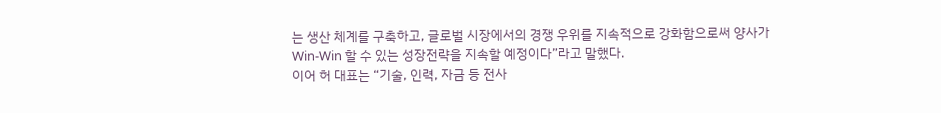는 생산 체계를 구축하고, 글로벌 시장에서의 경쟁 우위를 지속적으로 강화함으로써 양사가 Win-Win 할 수 있는 성장전략을 지속할 예정이다”라고 말했다.
이어 허 대표는 “기술, 인력, 자금 등 전사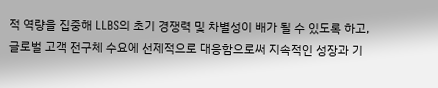적 역량을 집중해 LLBS의 초기 경쟁력 및 차별성이 배가 될 수 있도록 하고, 글로벌 고객 전구체 수요에 선제적으로 대응함으로써 지속적인 성장과 기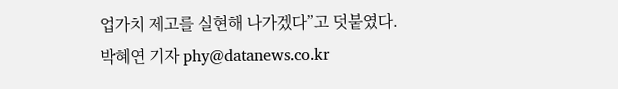업가치 제고를 실현해 나가겠다”고 덧붙였다.
박혜연 기자 phy@datanews.co.kr